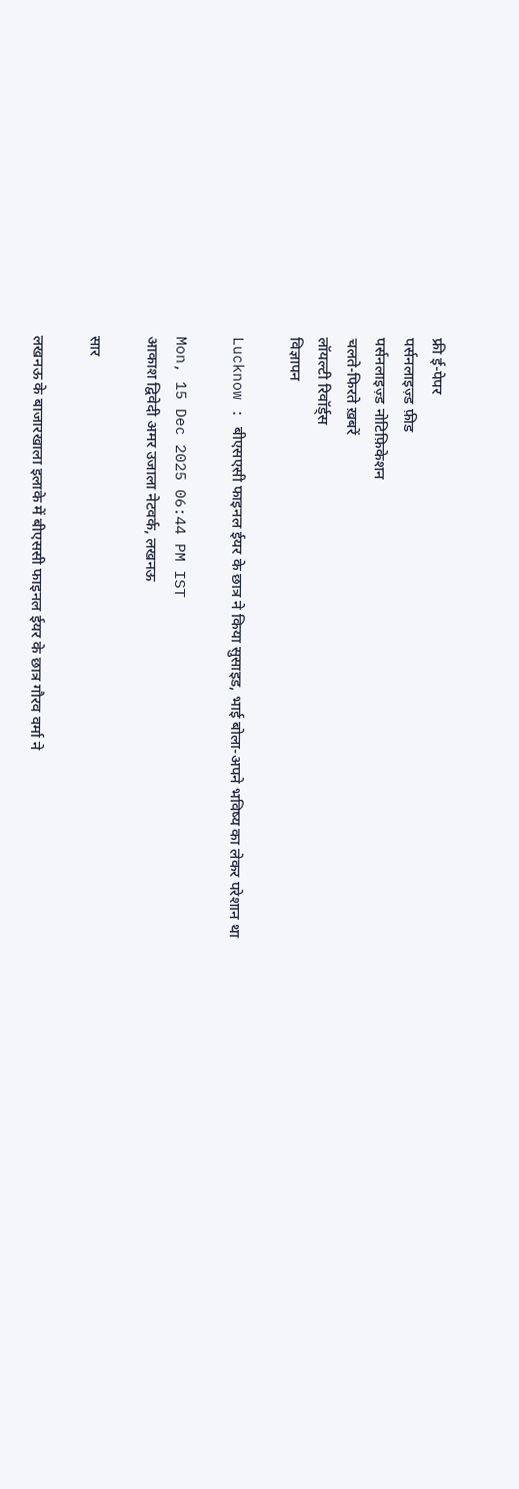फ्री ई-पेपर
पर्सनलाइज़्ड फ़ीड
पर्सनलाइज़्ड नोटिफ़िकेशन
चलते-फिरते ख़बरें
लॉयल्टी रिवॉर्ड्स
विज्ञापन

Lucknow : बीएसएसी फाइनल ईयर के छात्र ने किया सुसाइड, भाई बोला-अपने भविष्य का लेकर परेशान था

Mon, 15 Dec 2025 06:44 PM IST
आकाश द्विवेदी अमर उजाला नेटवर्क, लखनऊ

सार

लखनऊ के बाजारखाला इलाके में बीएससी फाइनल ईयर के छात्र गौरव वर्मा ने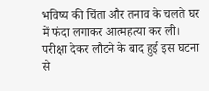भविष्य की चिंता और तनाव के चलते घर में फंदा लगाकर आत्महत्या कर ली। परीक्षा देकर लौटने के बाद हुई इस घटना से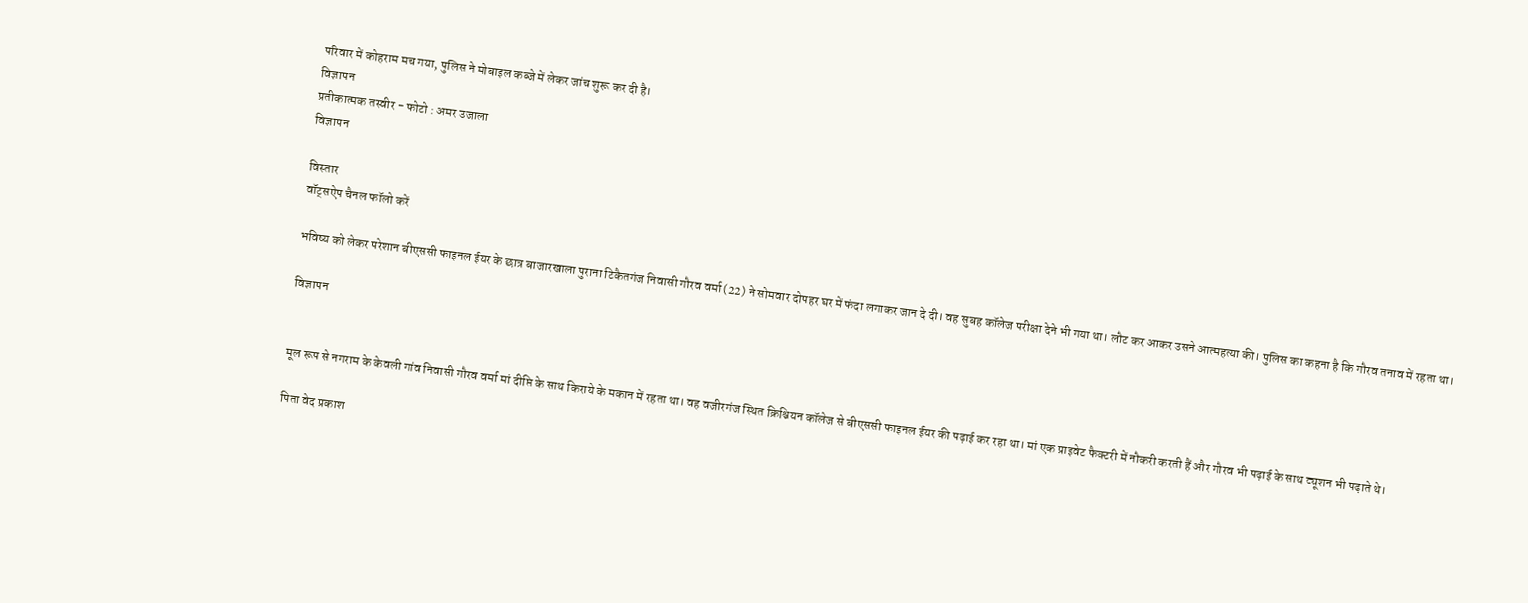परिवार में कोहराम मच गया, पुलिस ने मोबाइल कब्जे में लेकर जांच शुरू कर दी है।
विज्ञापन
प्रतीकात्मक तस्वीर - फोटो : अमर उजाला
विज्ञापन

विस्तार
वॉट्सऐप चैनल फॉलो करें

भविष्य को लेकर परेशान बीएससी फाइनल ईयर के छात्र बाजारखाला पुराना टिकैतगंज निवासी गौरव वर्मा (22) ने सोमवार दोपहर घर में फंदा लगाकर जान दे दी। वह सुबह कॉलेज परीक्षा देने भी गया था। लौट कर आकर उसने आत्महत्या की। पुलिस का कहना है कि गौरव तनाव में रहता था।

विज्ञापन


मूल रूप से नगराम के केवली गांव निवासी गौरव वर्मा मां दीप्ति के साथ किराये के मकान में रहता था। वह वजीरगंज स्थित क्रिश्चियन कॉलेज से बीएससी फाइनल ईयर की पढ़ाई कर रहा था। मां एक प्राइवेट फैक्टरी में नौकरी करती हैं और गौरव भी पढ़ाई के साथ ट्यूशन भी पढ़ाते थे।

पिता वेद प्रकाश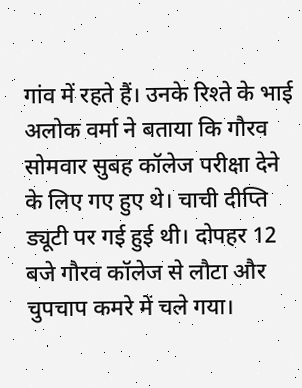गांव में रहते हैं। उनके रिश्ते के भाई अलोक वर्मा ने बताया कि गौरव सोमवार सुबह कॉलेज परीक्षा देने के लिए गए हुए थे। चाची दीप्ति ड्यूटी पर गई हुई थी। दोपहर 12 बजे गौरव कॉलेज से लौटा और चुपचाप कमरे में चले गया।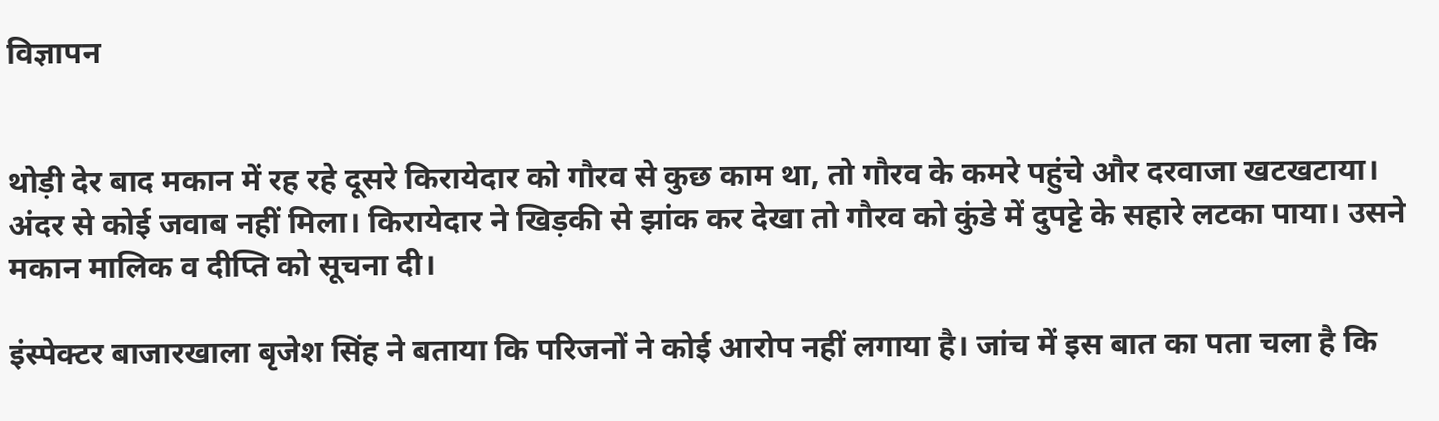विज्ञापन


थोड़ी देर बाद मकान में रह रहे दूसरे किरायेदार को गौरव से कुछ काम था, तो गौरव के कमरे पहुंचे और दरवाजा खटखटाया। अंदर से कोई जवाब नहीं मिला। किरायेदार ने खिड़की से झांक कर देखा तो गौरव को कुंडे में दुपट्टे के सहारे लटका पाया। उसने मकान मालिक व दीप्ति को सूचना दी।

इंस्पेक्टर बाजारखाला बृजेश सिंह ने बताया कि परिजनों ने कोई आरोप नहीं लगाया है। जांच में इस बात का पता चला है कि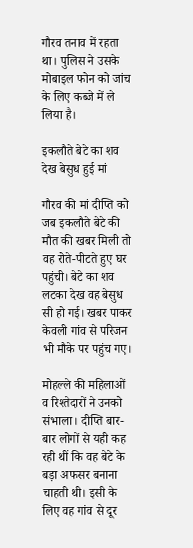गौरव तनाव में रहता था। पुलिस ने उसके मोबाइल फोन को जांच के लिए कब्जे में ले लिया है।

इकलौते बेटे का शव देख बेसुध हुई मां

गौरव की मां दीप्ति को जब इकलौते बेटे की मौत की खबर मिली तो वह रोते-पीटते हुए घर पहुंची। बेटे का शव लटका देख वह बेसुध सी हो गई। खबर पाकर केवली गांव से परिजन भी मौके पर पहुंच गए।

मोहल्ले की महिलाओं व रिश्तेदारों ने उनको संभाला। दीप्ति बार-बार लोगों से यही कह रही थीं कि वह बेटे के बड़ा अफसर बनाना चाहती थी। इसी के लिए वह गांव से दूर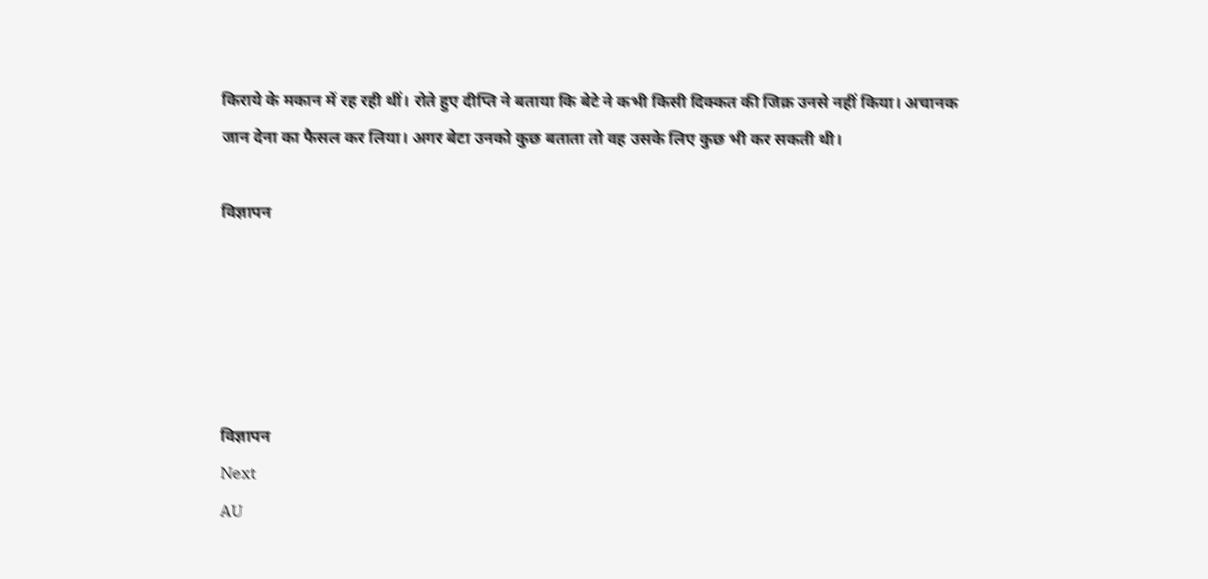किराये के मकान में रह रही थीं। रोते हुए दीप्ति ने बताया कि बेटे ने कभी किसी दिक्कत की जिक्र उनसे नहीं किया। अचानक जान देना का फैसल कर लिया। अगर बेटा उनको कुछ बताता तो वह उसके लिए कुछ भी कर सकती थी।

विज्ञापन





विज्ञापन
Next
AU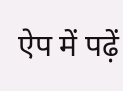ऐप में पढ़ें